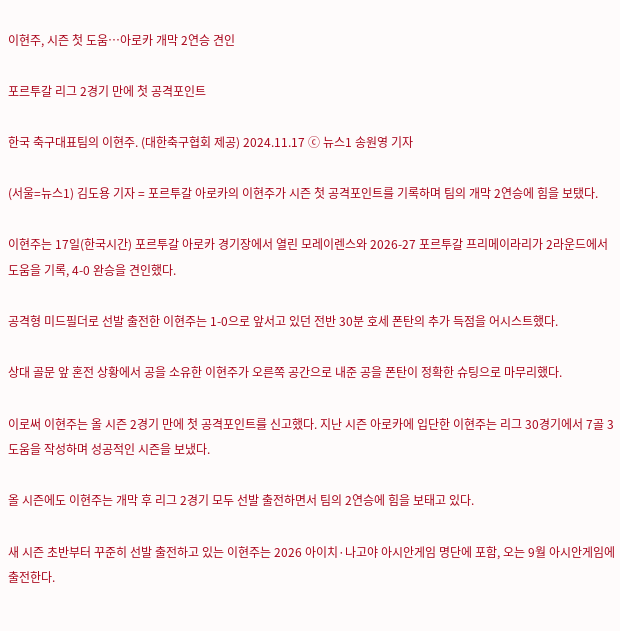이현주, 시즌 첫 도움…아로카 개막 2연승 견인

포르투갈 리그 2경기 만에 첫 공격포인트

한국 축구대표팀의 이현주. (대한축구협회 제공) 2024.11.17 ⓒ 뉴스1 송원영 기자

(서울=뉴스1) 김도용 기자 = 포르투갈 아로카의 이현주가 시즌 첫 공격포인트를 기록하며 팀의 개막 2연승에 힘을 보탰다.

이현주는 17일(한국시간) 포르투갈 아로카 경기장에서 열린 모레이렌스와 2026-27 포르투갈 프리메이라리가 2라운드에서 도움을 기록, 4-0 완승을 견인했다.

공격형 미드필더로 선발 출전한 이현주는 1-0으로 앞서고 있던 전반 30분 호세 폰탄의 추가 득점을 어시스트했다.

상대 골문 앞 혼전 상황에서 공을 소유한 이현주가 오른쪽 공간으로 내준 공을 폰탄이 정확한 슈팅으로 마무리했다.

이로써 이현주는 올 시즌 2경기 만에 첫 공격포인트를 신고했다. 지난 시즌 아로카에 입단한 이현주는 리그 30경기에서 7골 3도움을 작성하며 성공적인 시즌을 보냈다.

올 시즌에도 이현주는 개막 후 리그 2경기 모두 선발 출전하면서 팀의 2연승에 힘을 보태고 있다.

새 시즌 초반부터 꾸준히 선발 출전하고 있는 이현주는 2026 아이치·나고야 아시안게임 명단에 포함, 오는 9월 아시안게임에 출전한다.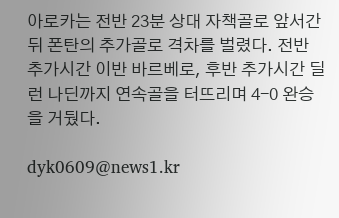아로카는 전반 23분 상대 자책골로 앞서간 뒤 폰탄의 추가골로 격차를 벌렸다. 전반 추가시간 이반 바르베로, 후반 추가시간 딜런 나딘까지 연속골을 터뜨리며 4-0 완승을 거뒀다.

dyk0609@news1.kr